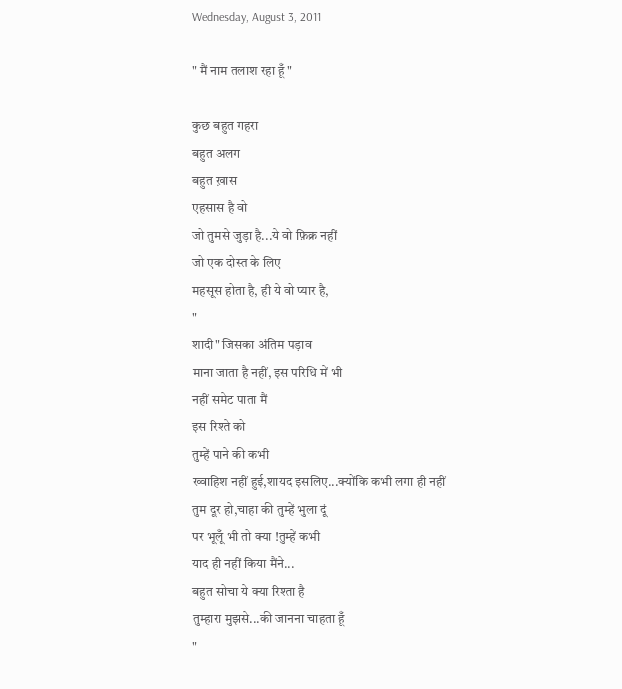Wednesday, August 3, 2011

" मैं नाम तलाश रहा हूँ "

कुछ बहुत गहरा
बहुत अलग
बहुत ख़ास
एहसास है वो
जो तुमसे जुड़ा है...ये वो फ़िक्र नहीं
जो एक दोस्त के लिए
महसूस होता है, ही ये वो प्यार है,
"
शादी" जिसका अंतिम पड़ाव
माना जाता है नहीं, इस परिधि में भी
नहीं समेट पाता मैं
इस रिश्ते को
तुम्हें पाने की कभी
ख्वाहिश नहीं हुई,शायद इसलिए...क्योंकि कभी लगा ही नहीं
तुम दूर हो,चाहा की तुम्हें भुला दूं
पर भूलूँ भी तो क्या !तुम्हें कभी
याद ही नहीं किया मैंने...
बहुत सोचा ये क्या रिश्ता है
तुम्हारा मुझसे...की जानना चाहता हूँ
"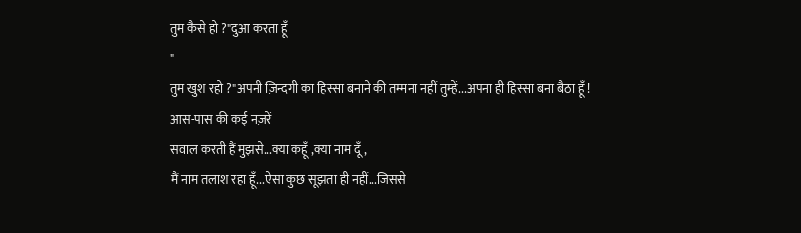तुम कैसे हो ?"दुआ करता हूँ
"
तुम खुश रहो ?"अपनी ज़िन्दगी का हिस्सा बनाने की तम्मना नहीं तुम्हें...अपना ही हिस्सा बना बैठा हूँ !
आस-पास की कई नज़रें
सवाल करती हैं मुझसे...क्या कहूँ ,क्या नाम दूँ,
मैं नाम तलाश रहा हूँ...ऐसा कुछ सूझता ही नहीं...जिससे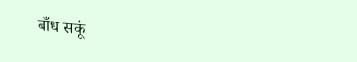बाँध सकूं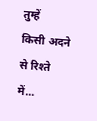तुम्हें
किसी अदने से रिश्ते में...